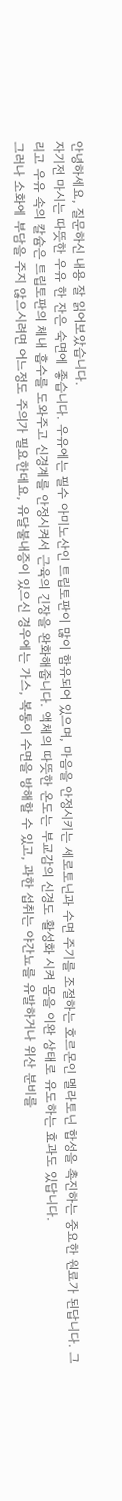안녕하세요, 질문하신 내용 잘 읽어보았습니다.
자기전 마시는 따뜻한 우유 한 잔은 숙면에 좋습니다. 우유에는 필수 아미노산인 트립토판이 많이 함유되어 있으며, 마음을 안정시키는 세로토닌과 수면 주기를 조절하는 호르몬인 멜라토닌 합성을 촉진하는 중요한 원료가 된답니다. 그리고 우유 속의 칼슘은 트립토판의 체내 흡수를 도와주고 신경계를 안정시켜서 근육의 긴장을 완화해줍니다. 액체의 따뜻한 온도는 부교감의 신경도 활성화 시켜 몸을 이완 상태로 유도하는 효과도 있답니다.
그러나 소화에 부담을 주지 않으시려면 어느정도 주의가 필요한데요, 유달불내증이 있으신 경우에는 가스, 복통이 수면을 방해할 수 있고, 과한 섭취는 야간뇨를 유발하거나 위산 분비를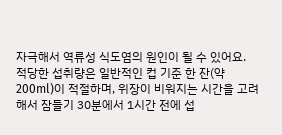자극해서 역류성 식도염의 원인이 될 수 있어요.
적당한 섭취량은 일반적인 컵 기준 한 잔(약 200ml)이 적절하며, 위장이 비워지는 시간을 고려해서 잠들기 30분에서 1시간 전에 섭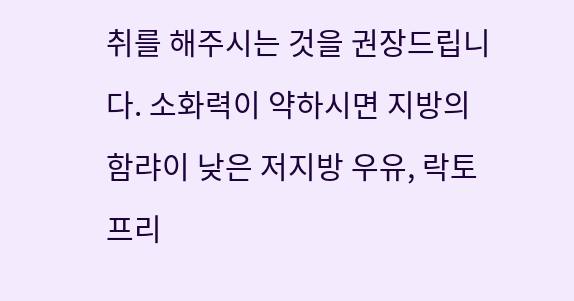취를 해주시는 것을 권장드립니다. 소화력이 약하시면 지방의 함랴이 낮은 저지방 우유, 락토프리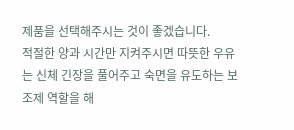제품을 선택해주시는 것이 좋겠습니다.
적절한 양과 시간만 지켜주시면 따뜻한 우유는 신체 긴장을 풀어주고 숙면을 유도하는 보조제 역할을 해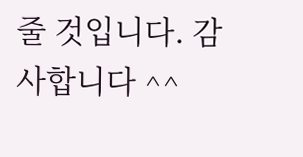줄 것입니다. 감사합니다 ^^